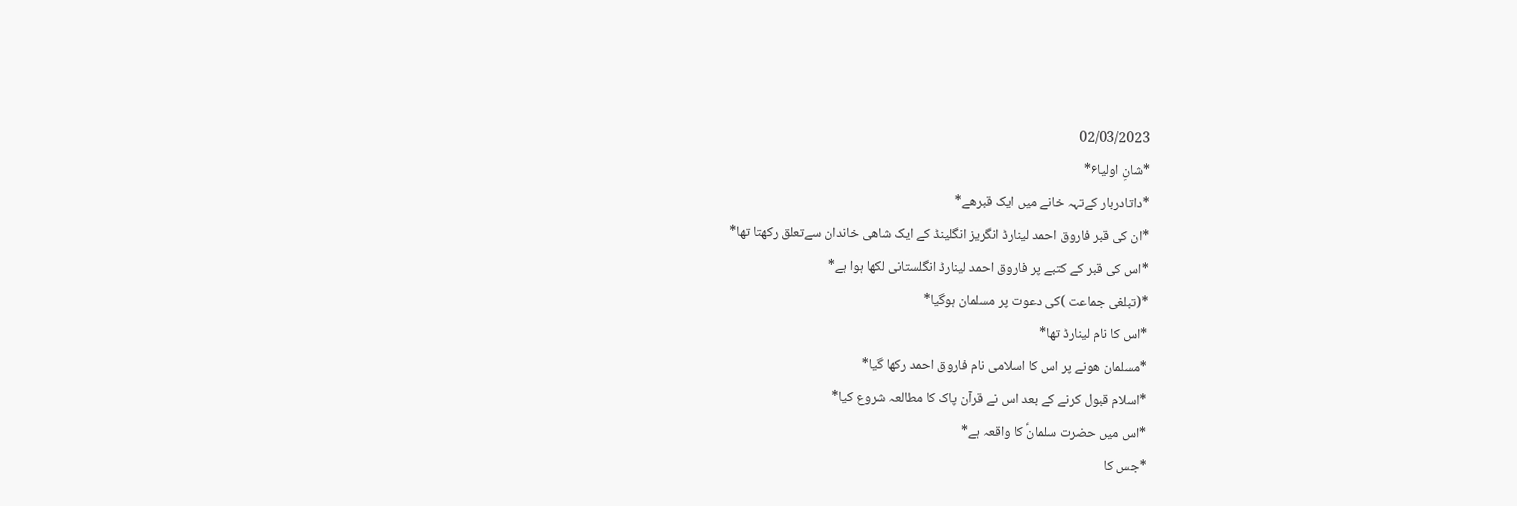02/03/2023
*شانِ اولیا۶*
*داتادربار کےتہہ خانے میں ایک قبرھے*
*ان کی قبر فاروق احمد لینارڈ انگریز انگلینڈ کے ایک شاھی خاندان سےتعلق رکھتا تھا*
*اس کی قبر کے کتبے پر فاروق احمد لینارڈ انگلستانی لکھا ہوا ہے*
*(تبلغی جماعت )کی دعوت پر مسلمان ہوگیا*
*اس کا نام لینارڈ تھا*
*مسلمان ھونے پر اس کا اسلامی نام فاروق احمد رکھا گیا*
*اسلام قبول کرنے کے بعد اس نے قرآن پاک کا مطالعہ شروع کیا*
*اس میں حضرت سلمانؑ کا واقعہ ہے*
*جس کا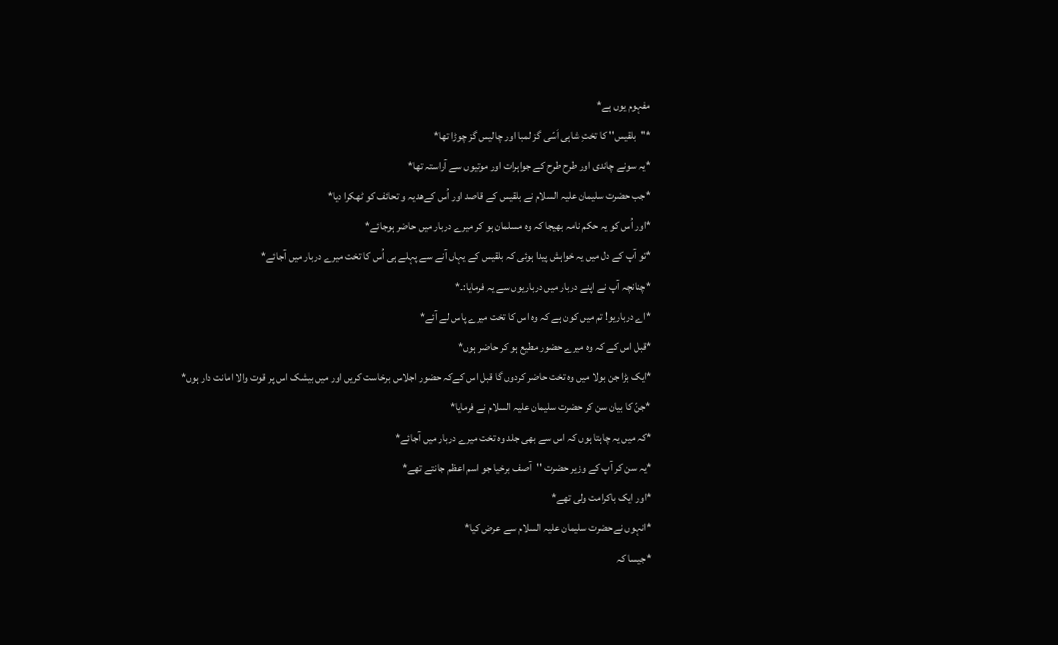مفہوم یوں ہے*
*''بلقیس'' کا تختِ شاہی اَسّی گز لمبا اور چالیس گز چوڑا تھا*
*یہ سونے چاندی اور طرح طرح کے جواہرات اور موتیوں سے آراستہ تھا*
*جب حضرت سلیمان علیہ السلام نے بلقیس کے قاصد اور اُس کےھدیہ و تحائف کو ٹھکرا دیا*
*اور اُس کو یہ حکم نامہ بھیجا کہ وہ مسلمان ہو کر میرے دربار میں حاضر ہوجائے*
*تو آپ کے دل میں یہ خواہش پیدا ہوئی کہ بلقیس کے یہاں آنے سے پہلے ہی اُس کا تخت میرے دربار میں آجائے*
*چنانچہ آپ نے اپنے دربار میں درباریوں سے یہ فرمایا:۔*
*اے درباریو! تم میں کون ہے کہ وہ اس کا تخت میرے پاس لے آئے*
*قبل اس کے کہ وہ میرے حضور مطیع ہو کر حاضر ہوں*
*ایک بڑا جن بولا میں وہ تخت حاضر کردوں گا قبل اس کےکہ حضور اجلاس برخاست کریں اور میں بیشک اس پر قوت والا امانت دار ہوں*
*جنّ کا بیان سن کر حضرت سلیمان علیہ السلام نے فرمایا*
*کہ میں یہ چاہتا ہوں کہ اس سے بھی جلد وہ تخت میرے دربار میں آجائے*
*یہ سن کر آپ کے وزیر حضرت ''آصف برخیا جو اسم اعظم جانتے تھے*
*اور ایک باکرامت ولی تھے*
*انہوں نےحضرت سلیمان علیہ السلام سے عرض کیا*
*جیسا کہ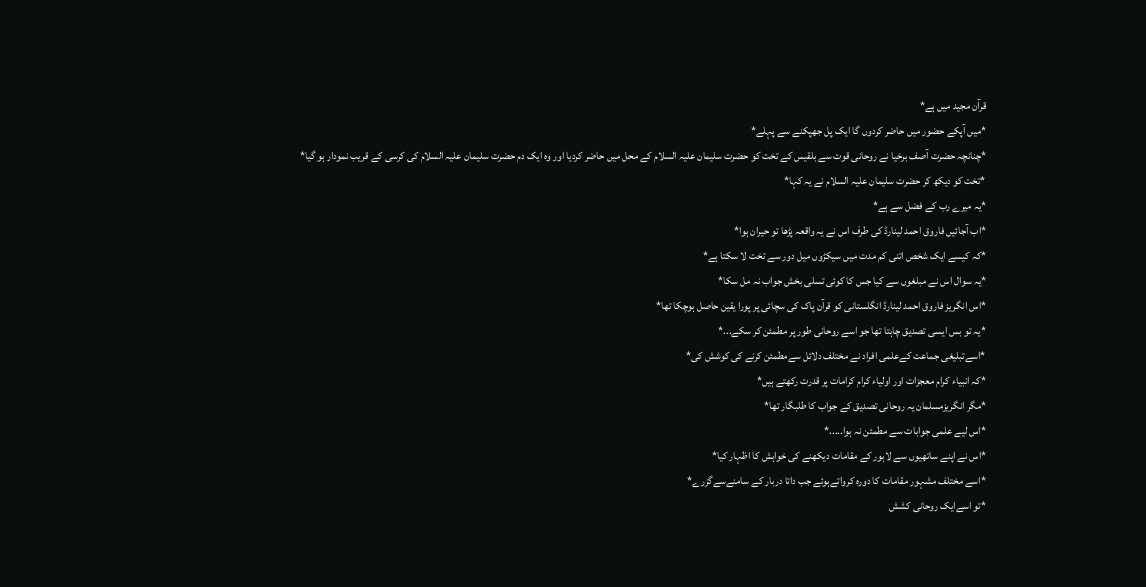قرآن مجید میں ہے*
*میں آپکے حضور میں حاضر کردوں گا ایک پل جھپکنے سے پہلے*
*چنانچہ حضرت آصف برخیا نے روحانی قوت سے بلقیس کے تخت کو حضرت سلیمان علیہ السلام کے محل میں حاضر کردیا اور وہ ایک دم حضرت سلیمان علیہ السلام کی کرسی کے قریب نمودار ہو گیا*
*تخت کو دیکھ کر حضرت سلیمان علیہ السلام نے یہ کہا*
*یہ میرے رب کے فضل سے ہے*
*اب آجائیں فاروق احمد لینارڈ کی طرف اس نے یہ واقعہ پڑھا تو حیران ہوا*
*کہ کیسے ایک شخص اتنی کم مدت میں سیکڑوں میل دور سے تخت لا سکتا ہے*
*یہ سوال اس نے مبلغوں سے کیا جس کا کوئی تسلی بخش جواب نہ مل سکا*
*اس انگریز فاروق احمد لینارڈ انگلستانی کو قرآن پاک کی سچائی پر پورا یقین حاصل ہوچکا تھا*
*یہ تو بس ایسی تصدیق چاہتا تھا جو اسے روحانی طور پر مطمئن کر سکے...*
*اسےتبلیغی جماعت کےعلمی افراد نے مختلف دلائل سےمطمئن کرنے کی کوشش کی*
*کہ انبیاء کرام معجزات اور اولیاء کرام کرامات پر قدرت رکھتے ہیں*
*مگر انگریزمسلمان یہ روحانی تصدیق کے جواب کا طلبگار تھا*
*اس لیے علمی جوابات سے مطمئن نہ ہوا.....*
*اس نے اپنے ساتھیوں سے لاہور کے مقامات دیکھنے کی خواہش کا اظہار کیا*
*اسے مختلف مشہور مقامات کا دورہ کرواتےہوئے جب داتا دربار کے سامنےسےگزرے*
*تو اسےایک روحانی کشش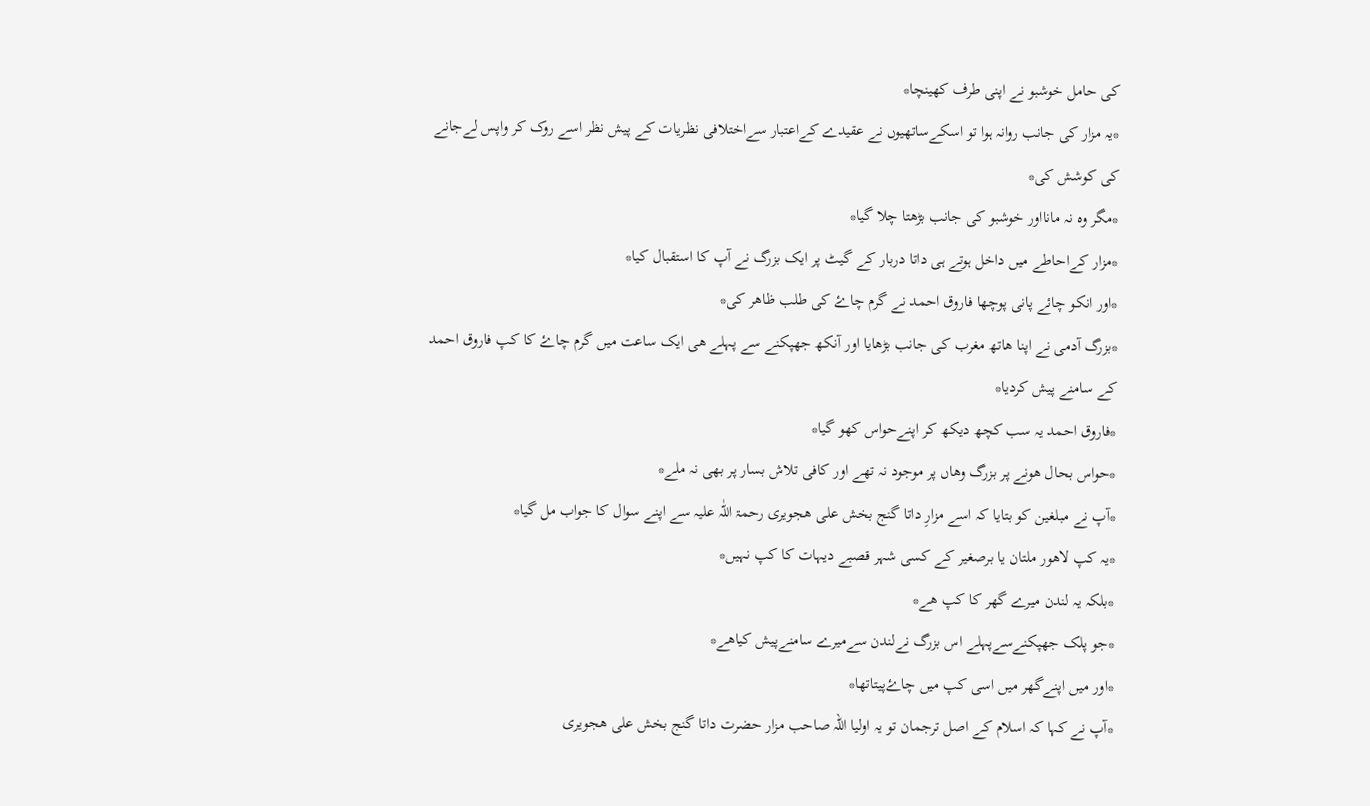کی حامل خوشبو نے اپنی طرف کھینچا*
*یہ مزار کی جانب روانہ ہوا تو اسکےساتھیوں نے عقیدے کےاعتبار سےاختلافی نظریات کے پیش نظر اسے روک کر واپس لےجانے کی کوشش کی*
*مگر وہ نہ مانااور خوشبو کی جانب بڑھتا چلا گیا*
*مزار کےاحاطے میں داخل ہوتے ہی داتا دربار کے گیٹ پر ایک بزرگ نے آپ کا استقبال کیا*
*اور انکو چائے پانی پوچھا فاروق احمد نے گرم چاۓ کی طلب ظاھر کی*
*بزرگ آدمی نے اپنا ھاتھ مغرب کی جانب بڑھایا اور آنکھ جھپکنے سے پہلے ھی ایک ساعت میں گرم چاۓ کا کپ فاروق احمد کے سامنے پیش کردیا*
*فاروق احمد یہ سب کچھ دیکھ کر اپنےحواس کھو گیا*
*حواس بحال ھونے پر بزرگ وھاں پر موجود نہ تھے اور کافی تلاش بسار پر بھی نہ ملے*
*آپ نے مبلغین کو بتایا کہ اسے مزارِ داتا گنج بخش علی ھجویری رحمۃ اللّٰہ علیہ سے اپنے سوال کا جواب مل گیا*
*یہ کپ لاھور ملتان یا برصغیر کے کسی شہر قصبے دیہات کا کپ نہیں*
*بلکہ یہ لندن میرے گھر کا کپ ھے*
*جو پلک جھپکنےسےپہلے اس بزرگ نےلندن سےمیرے سامنےپیش کیاھے*
*اور میں اپنےگھر میں اسی کپ میں چاۓپیتاتھا*
*آپ نے کہا کہ اسلام کے اصل ترجمان تو یہ اولیا اللہ صاحب مزار حضرت داتا گنج بخش علی ھجویری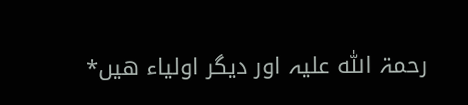رحمۃ اللّٰہ علیہ اور دیگر اولیاء ھیں*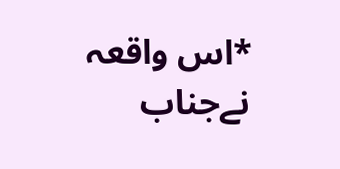*اس واقعہ نےجناب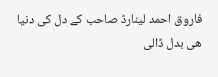فاروق احمد لینارڈ صاحب کے دل کی دنیا ھی بدل ڈالی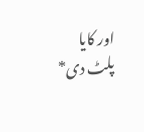اور کایا پلٹ دی*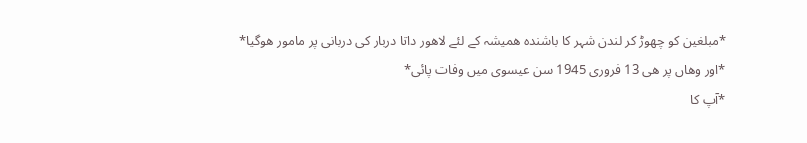*مبلغین کو چھوڑ کر لندن شہر کا باشندہ ھمیشہ کے لئے لاھور داتا دربار کی دربانی پر مامور ھوگیا*
*اور وھاں پر ھی 13 فروری 1945 سن عیسوی میں وفات پائی*
*آپ کا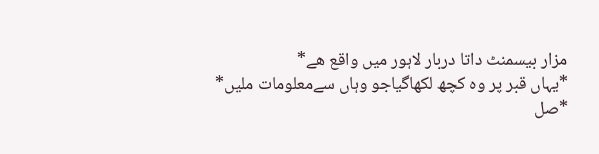مزار بیسمنٹ داتا دربار لاہور میں واقع ھے*
*یہاں قبر پر وہ کچھ لکھاگیاجو وہاں سےمعلومات ملیں*
*صل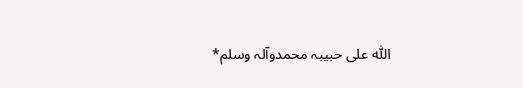اللّٰہ علی حبیبہ محمدوآلہ وسلم*